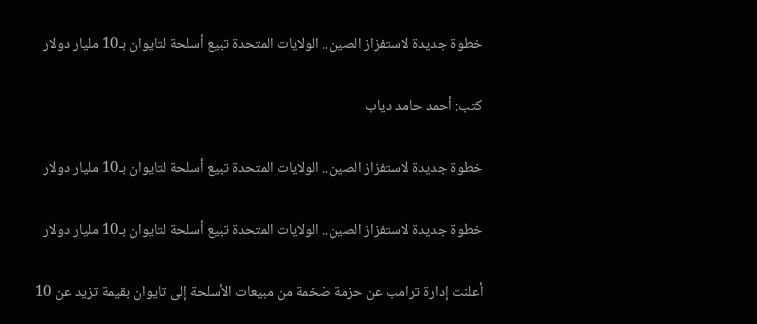خطوة جديدة لاستفزاز الصين.. الولايات المتحدة تبيع أسلحة لتايوان بـ10 مليار دولار

كتب: أحمد حامد دياب

خطوة جديدة لاستفزاز الصين.. الولايات المتحدة تبيع أسلحة لتايوان بـ10 مليار دولار

خطوة جديدة لاستفزاز الصين.. الولايات المتحدة تبيع أسلحة لتايوان بـ10 مليار دولار

أعلنت إدارة ترامب عن حزمة ضخمة من مبيعات الأسلحة إلى تايوان بقيمة تزيد عن 10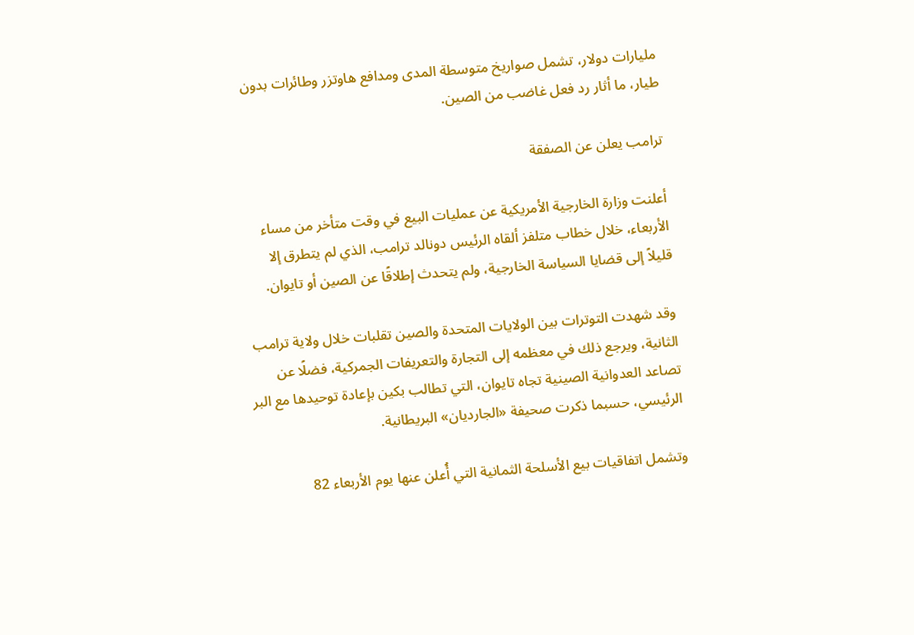مليارات دولار، تشمل صواريخ متوسطة المدى ومدافع هاوتزر وطائرات بدون طيار، ما أثار رد فعل غاضب من الصين.

ترامب يعلن عن الصفقة

أعلنت وزارة الخارجية الأمريكية عن عمليات البيع في وقت متأخر من مساء الأربعاء، خلال خطاب متلفز ألقاه الرئيس دونالد ترامب، الذي لم يتطرق إلا قليلاً إلى قضايا السياسة الخارجية، ولم يتحدث إطلاقًا عن الصين أو تايوان.

وقد شهدت التوترات بين الولايات المتحدة والصين تقلبات خلال ولاية ترامب الثانية، ويرجع ذلك في معظمه إلى التجارة والتعريفات الجمركية، فضلًا عن تصاعد العدوانية الصينية تجاه تايوان، التي تطالب بكين بإعادة توحيدها مع البر الرئيسي، حسبما ذكرت صحيفة «الجارديان» البريطانية.

وتشمل اتفاقيات بيع الأسلحة الثمانية التي أُعلن عنها يوم الأربعاء 82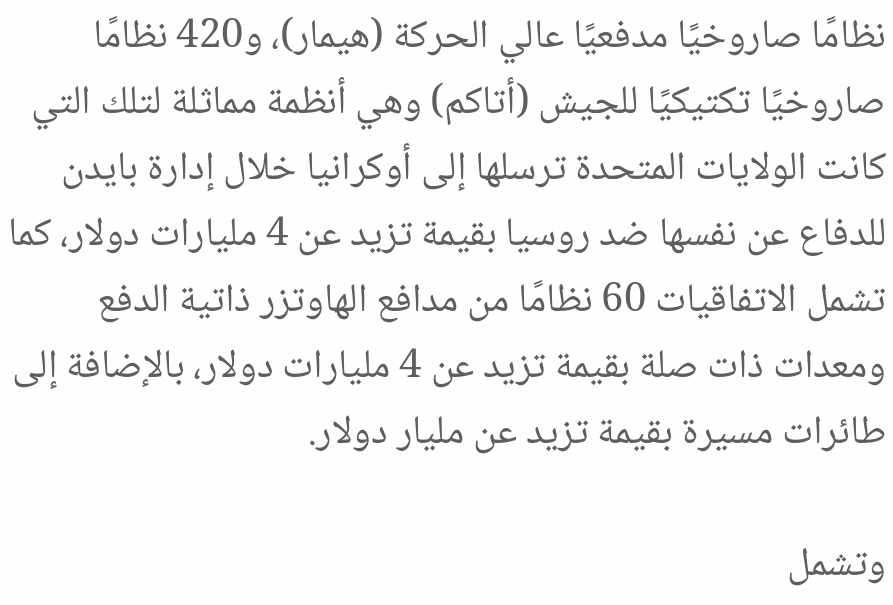نظامًا صاروخيًا مدفعيًا عالي الحركة (هيمار)، و420 نظامًا صاروخيًا تكتيكيًا للجيش (أتاكم) وهي أنظمة مماثلة لتلك التي كانت الولايات المتحدة ترسلها إلى أوكرانيا خلال إدارة بايدن للدفاع عن نفسها ضد روسيا بقيمة تزيد عن 4 مليارات دولار، كما تشمل الاتفاقيات 60 نظامًا من مدافع الهاوتزر ذاتية الدفع ومعدات ذات صلة بقيمة تزيد عن 4 مليارات دولار، بالإضافة إلى طائرات مسيرة بقيمة تزيد عن مليار دولار.

وتشمل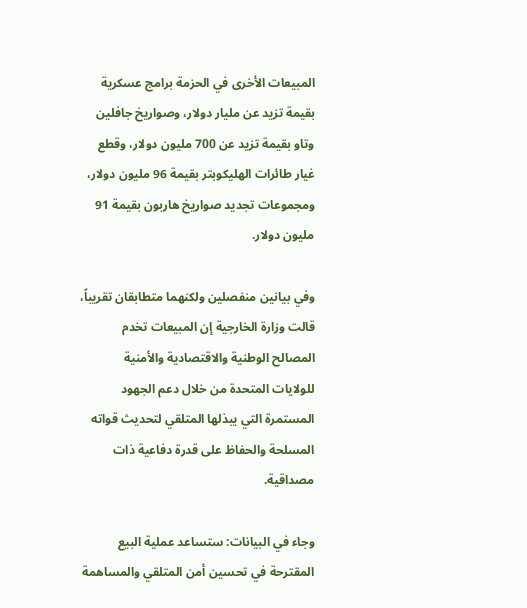المبيعات الأخرى في الحزمة برامج عسكرية بقيمة تزيد عن مليار دولار، وصواريخ جافلين وتاو بقيمة تزيد عن 700 مليون دولار، وقطع غيار طائرات الهليكوبتر بقيمة 96 مليون دولار، ومجموعات تجديد صواريخ هاربون بقيمة 91 مليون دولار.

وفي بيانين منفصلين ولكنهما متطابقان تقريباً، قالت وزارة الخارجية إن المبيعات تخدم المصالح الوطنية والاقتصادية والأمنية للولايات المتحدة من خلال دعم الجهود المستمرة التي يبذلها المتلقي لتحديث قواته المسلحة والحفاظ على قدرة دفاعية ذات مصداقية.

وجاء في البيانات: ستساعد عملية البيع المقترحة في تحسين أمن المتلقي والمساهمة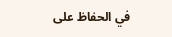في الحفاظ على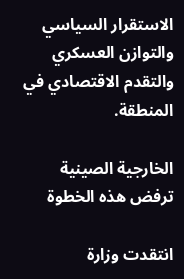الاستقرار السياسي والتوازن العسكري والتقدم الاقتصادي في المنطقة.

الخارجية الصينية ترفض هذه الخطوة

انتقدت وزارة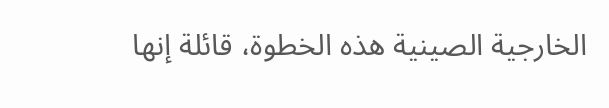الخارجية الصينية هذه الخطوة، قائلة إنها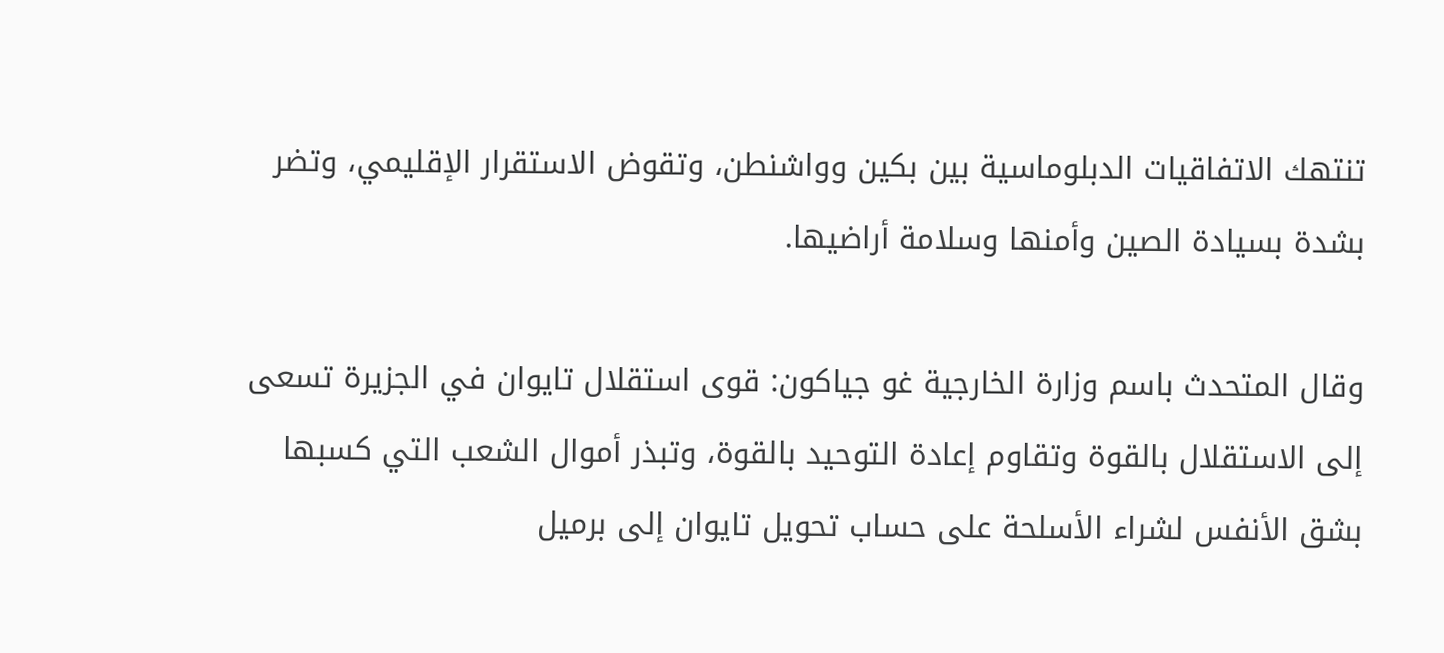تنتهك الاتفاقيات الدبلوماسية بين بكين وواشنطن، وتقوض الاستقرار الإقليمي، وتضر بشدة بسيادة الصين وأمنها وسلامة أراضيها.

وقال المتحدث باسم وزارة الخارجية غو جياكون: قوى استقلال تايوان في الجزيرة تسعى إلى الاستقلال بالقوة وتقاوم إعادة التوحيد بالقوة، وتبذر أموال الشعب التي كسبها بشق الأنفس لشراء الأسلحة على حساب تحويل تايوان إلى برميل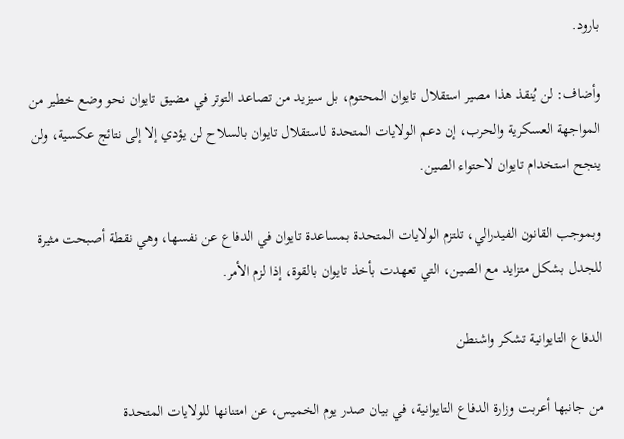بارود.

وأضاف: لن يُنقذ هذا مصير استقلال تايوان المحتوم، بل سيزيد من تصاعد التوتر في مضيق تايوان نحو وضع خطير من المواجهة العسكرية والحرب، إن دعم الولايات المتحدة لـاستقلال تايوان بالسلاح لن يؤدي إلا إلى نتائج عكسية، ولن ينجح استخدام تايوان لاحتواء الصين.

وبموجب القانون الفيدرالي، تلتزم الولايات المتحدة بمساعدة تايوان في الدفاع عن نفسها، وهي نقطة أصبحت مثيرة للجدل بشكل متزايد مع الصين، التي تعهدت بأخذ تايوان بالقوة، إذا لزم الأمر.

الدفاع التايوانية تشكر واشنطن

من جانبها أعربت وزارة الدفاع التايوانية، في بيان صدر يوم الخميس، عن امتنانها للولايات المتحدة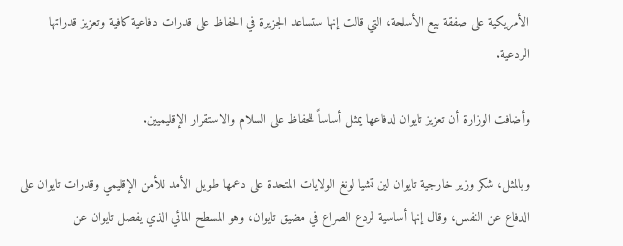الأمريكية على صفقة بيع الأسلحة، التي قالت إنها ستساعد الجزيرة في الحفاظ على قدرات دفاعية كافية وتعزيز قدراتها الردعية.

وأضافت الوزارة أن تعزيز تايوان لدفاعها يمثل أساساً للحفاظ على السلام والاستقرار الإقليميين.

وبالمثل، شكر وزير خارجية تايوان لين تشيا لونغ الولايات المتحدة على دعمها طويل الأمد للأمن الإقليمي وقدرات تايوان على الدفاع عن النفس، وقال إنها أساسية لردع الصراع في مضيق تايوان، وهو المسطح المائي الذي يفصل تايوان عن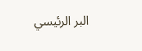البر الرئيسي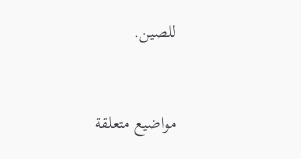للصين.


مواضيع متعلقة